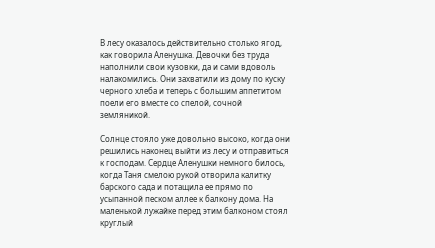В лесу оказалось действительно столько ягод, как говорила Аленушка. Девочки без труда наполнили свои кузовки, да и сами вдоволь налакомились. Они захватили из дому по куску черного хлеба и теперь с большим аппетитом поели его вместе со спелой, сочной земляникой.

Солнце стояло уже довольно высоко, когда они решились наконец выйти из лесу и отправиться к господам. Сердце Аленушки немного билось, когда Таня смелою рукой отворила калитку барского сада и потащила ее прямо по усыпанной песком аллее к балкону дома. На маленькой лужайке перед этим балконом стоял круглый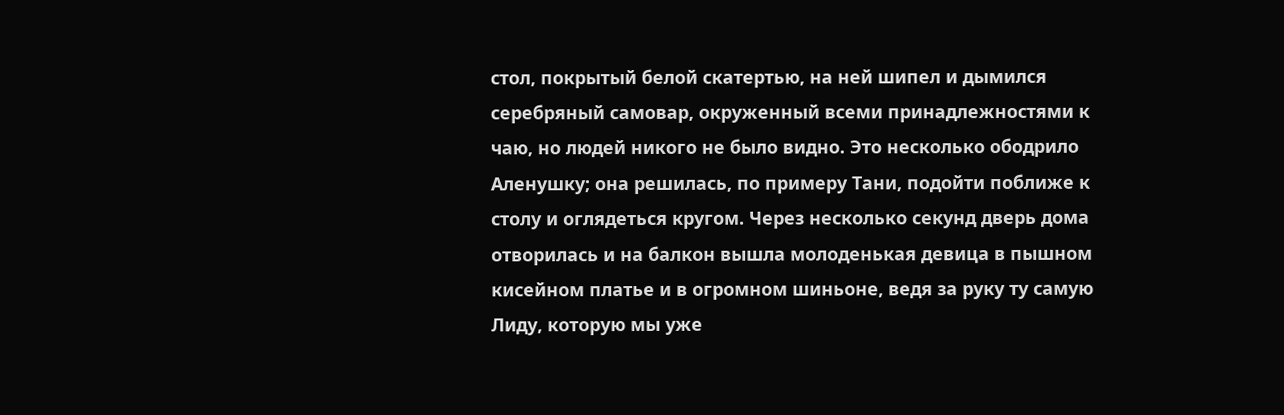стол, покрытый белой скатертью, на ней шипел и дымился серебряный самовар, окруженный всеми принадлежностями к чаю, но людей никого не было видно. Это несколько ободрило Аленушку; она решилась, по примеру Тани, подойти поближе к столу и оглядеться кругом. Через несколько секунд дверь дома отворилась и на балкон вышла молоденькая девица в пышном кисейном платье и в огромном шиньоне, ведя за руку ту самую Лиду, которую мы уже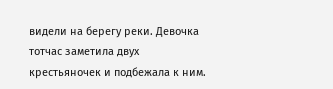видели на берегу реки. Девочка тотчас заметила двух крестьяночек и подбежала к ним.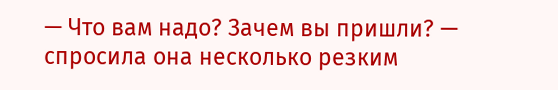— Что вам надо? Зачем вы пришли? — спросила она несколько резким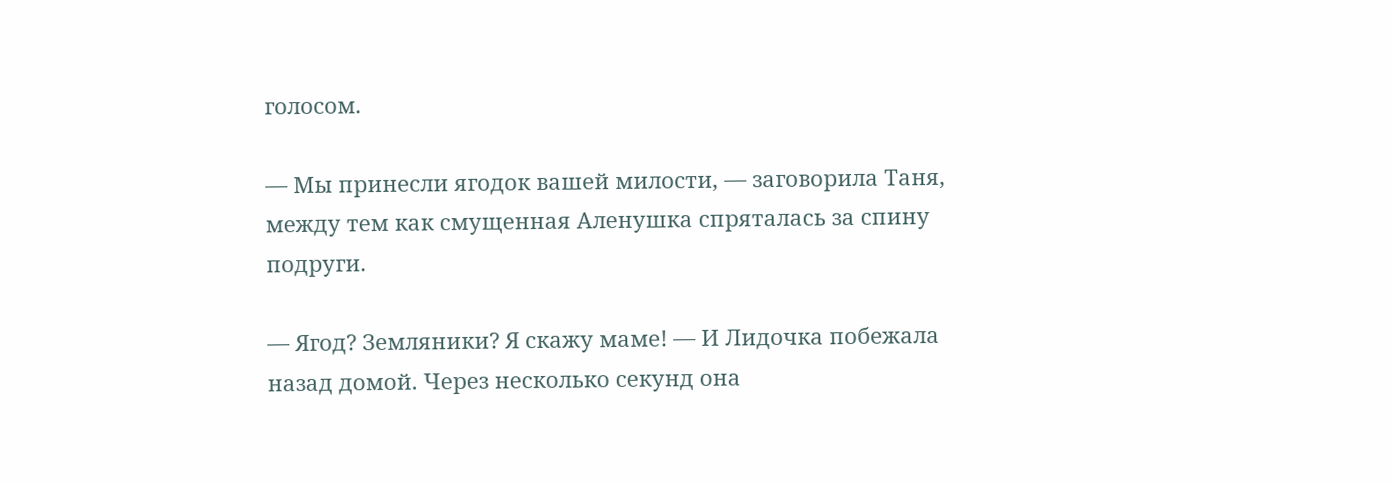голосом.

— Мы принесли ягодок вашей милости, — заговорила Таня, между тем как смущенная Аленушка спряталась за спину подруги.

— Ягод? Земляники? Я скажу маме! — И Лидочка побежала назад домой. Через несколько секунд она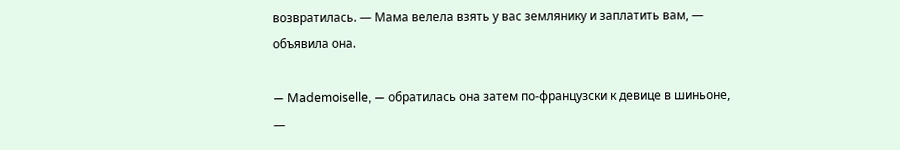возвратилась. — Мама велела взять у вас землянику и заплатить вам, — объявила она.

— Mademoiselle, — обратилась она затем по-французски к девице в шиньоне, —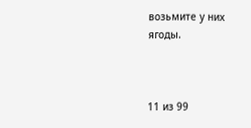возьмите у них ягоды.



11 из 99